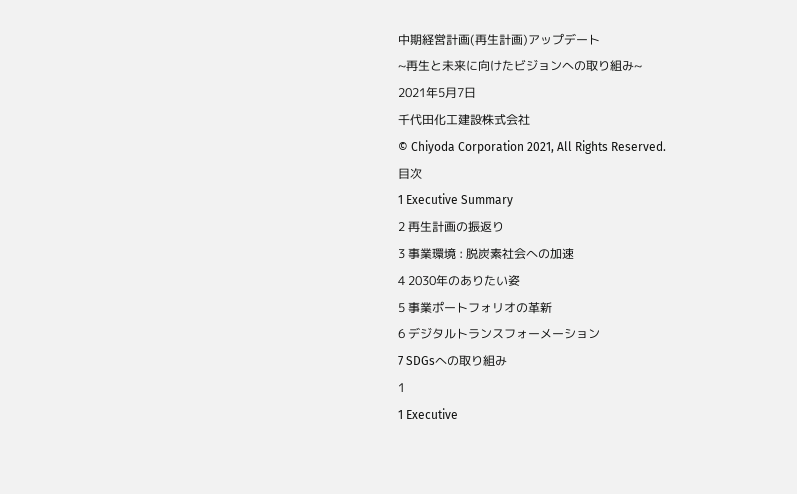中期経営計画(再生計画)アップデート
~再生と未来に向けたビジョンへの取り組み~
2021年5月7日
千代田化工建設株式会社
© Chiyoda Corporation 2021, All Rights Reserved.
目次
1 Executive Summary
2 再生計画の振返り
3 事業環境 : 脱炭素社会への加速
4 2030年のありたい姿
5 事業ポートフォリオの革新
6 デジタルトランスフォーメーション
7 SDGsへの取り組み
1
1 Executive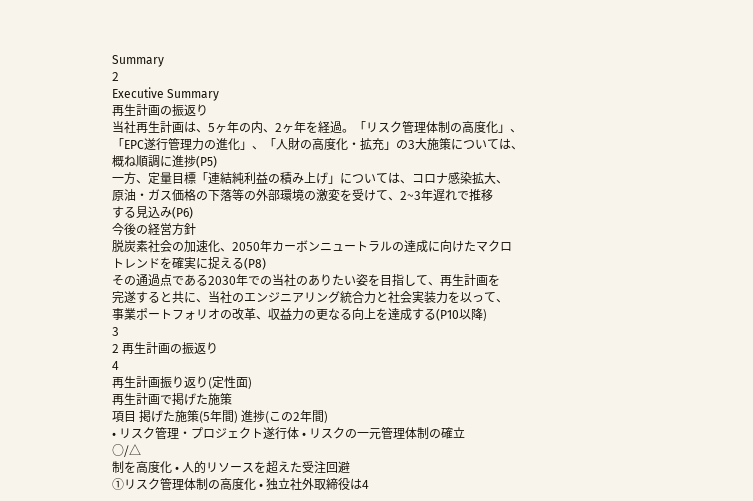Summary
2
Executive Summary
再生計画の振返り
当社再生計画は、5ヶ年の内、2ヶ年を経過。「リスク管理体制の高度化」、
「EPC遂行管理力の進化」、「人財の高度化・拡充」の3大施策については、
概ね順調に進捗(P5)
一方、定量目標「連結純利益の積み上げ」については、コロナ感染拡大、
原油・ガス価格の下落等の外部環境の激変を受けて、2~3年遅れで推移
する見込み(P6)
今後の経営方針
脱炭素社会の加速化、2050年カーボンニュートラルの達成に向けたマクロ
トレンドを確実に捉える(P8)
その通過点である2030年での当社のありたい姿を目指して、再生計画を
完遂すると共に、当社のエンジニアリング統合力と社会実装力を以って、
事業ポートフォリオの改革、収益力の更なる向上を達成する(P10以降)
3
2 再生計画の振返り
4
再生計画振り返り(定性面)
再生計画で掲げた施策
項目 掲げた施策(5年間) 進捗(この2年間)
• リスク管理・プロジェクト遂行体 • リスクの一元管理体制の確立
○/△
制を高度化 • 人的リソースを超えた受注回避
①リスク管理体制の高度化 • 独立社外取締役は4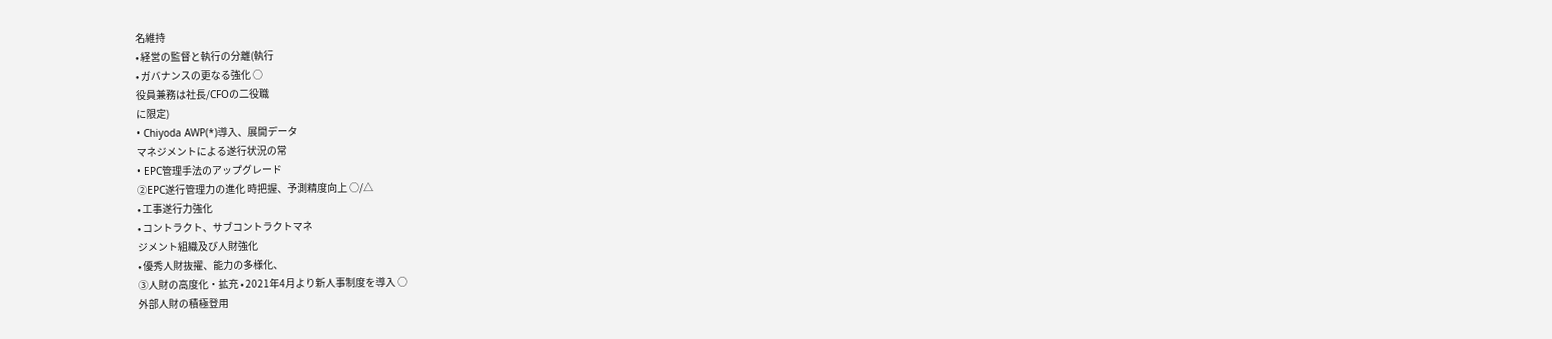名維持
• 経営の監督と執行の分離(執行
• ガバナンスの更なる強化 ○
役員兼務は社長/CFOの二役職
に限定)
• Chiyoda AWP(*)導入、展開データ
マネジメントによる遂行状況の常
• EPC管理手法のアップグレード
②EPC遂行管理力の進化 時把握、予測精度向上 ○/△
• 工事遂行力強化
• コントラクト、サブコントラクトマネ
ジメント組織及び人財強化
• 優秀人財抜擢、能力の多様化、
③人財の高度化・拡充 • 2021年4月より新人事制度を導入 ○
外部人財の積極登用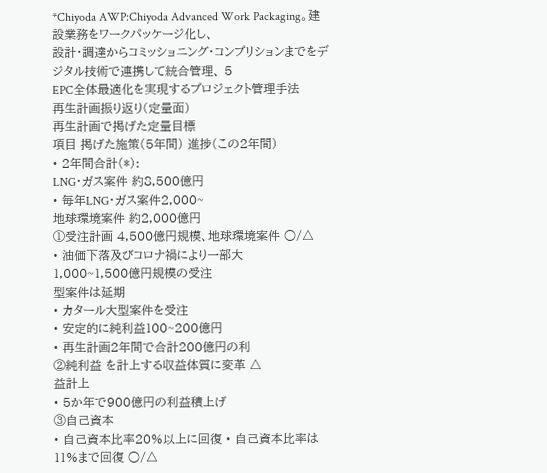*Chiyoda AWP:Chiyoda Advanced Work Packaging。建設業務をワークパッケージ化し、
設計・調達からコミッショニング・コンプリションまでをデジタル技術で連携して統合管理、 5
EPC全体最適化を実現するプロジェクト管理手法
再生計画振り返り(定量面)
再生計画で掲げた定量目標
項目 掲げた施策(5年間) 進捗(この2年間)
• 2年間合計(*):
LNG・ガス案件 約8,500億円
• 毎年LNG・ガス案件2,000~
地球環境案件 約2,000億円
①受注計画 4,500億円規模、地球環境案件 ○/△
• 油価下落及びコロナ禍により一部大
1,000~1,500億円規模の受注
型案件は延期
• カタール大型案件を受注
• 安定的に純利益100~200億円
• 再生計画2年間で合計200億円の利
②純利益 を計上する収益体質に変革 △
益計上
• 5か年で900億円の利益積上げ
③自己資本
• 自己資本比率20%以上に回復 • 自己資本比率は11%まで回復 ○/△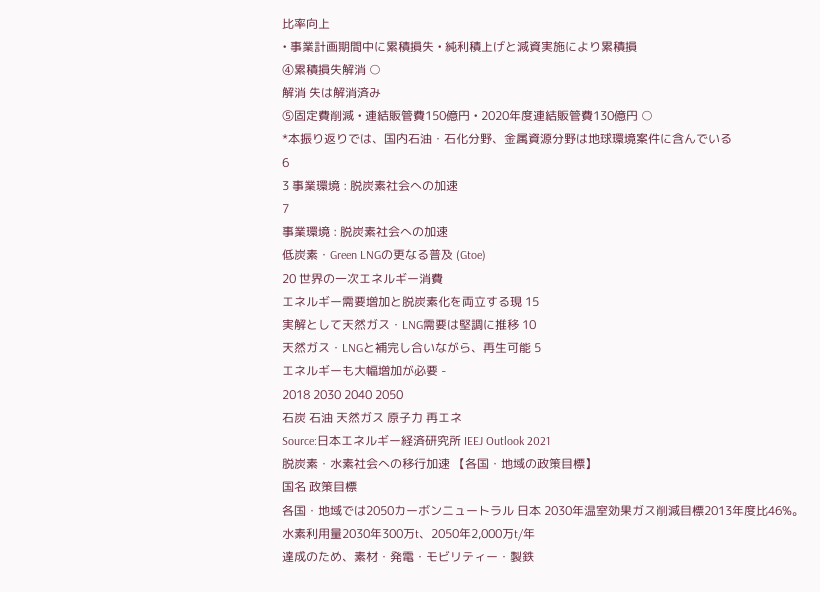比率向上
• 事業計画期間中に累積損失 • 純利積上げと減資実施により累積損
④累積損失解消 ○
解消 失は解消済み
⑤固定費削減 • 連結販管費150億円 • 2020年度連結販管費130億円 ○
*本振り返りでは、国内石油・石化分野、金属資源分野は地球環境案件に含んでいる
6
3 事業環境 : 脱炭素社会への加速
7
事業環境 : 脱炭素社会への加速
低炭素・Green LNGの更なる普及 (Gtoe)
20 世界の一次エネルギー消費
エネルギー需要増加と脱炭素化を両立する現 15
実解として天然ガス・LNG需要は堅調に推移 10
天然ガス・LNGと補完し合いながら、再生可能 5
エネルギーも大幅増加が必要 -
2018 2030 2040 2050
石炭 石油 天然ガス 原子力 再エネ
Source:日本エネルギー経済研究所 IEEJ Outlook 2021
脱炭素・水素社会への移行加速 【各国・地域の政策目標】
国名 政策目標
各国・地域では2050カーボンニュートラル 日本 2030年温室効果ガス削減目標2013年度比46%。
水素利用量2030年300万t、2050年2,000万t/年
達成のため、素材・発電・モビリティー・製鉄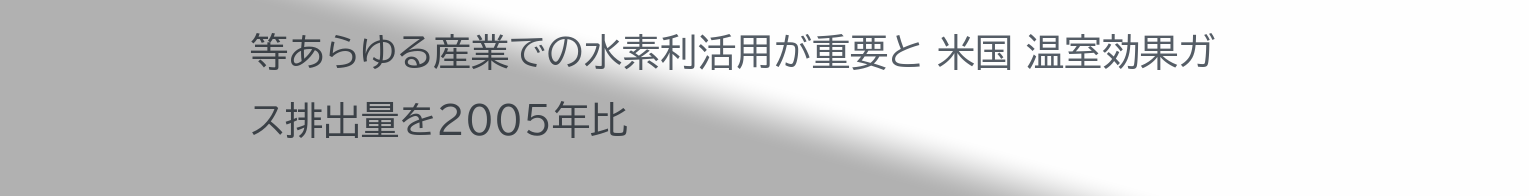等あらゆる産業での水素利活用が重要と 米国 温室効果ガス排出量を2005年比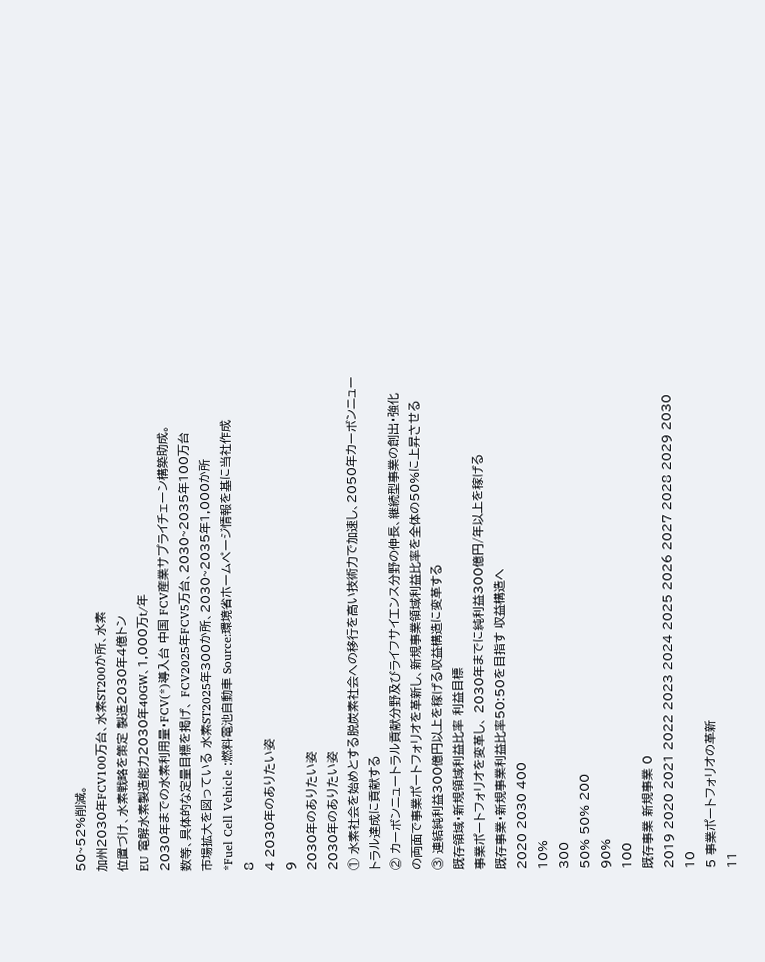50~52%削減。
加州2030年FCV100万台、水素ST200か所、水素
位置づけ、水素戦略を策定 製造2030年4億トン
EU 電解水素製造能力2030年40GW、1,000万t/年
2030年までの水素利用量・FCV(*)導入台 中国 FCV産業サプライチェーン構築助成。
数等、具体的な定量目標を掲げ、 FCV2025年FCV5万台、2030~2035年100万台
市場拡大を図っている 水素ST2025年300か所、2030~2035年1,000か所
*Fuel Cell Vehicle :燃料電池自動車 Source:環境省ホームページ情報を基に当社作成
8
4 2030年のありたい姿
9
2030年のありたい姿
2030年のありたい姿
① 水素社会を始めとする脱炭素社会への移行を高い技術力で加速し、2050年カーボンニュー
トラル達成に貢献する
② カーボンニュートラル貢献分野及びライフサイエンス分野の伸長、継続型事業の創出・強化
の両面で事業ポートフォリオを革新し、新規事業領域利益比率を全体の50%に上昇させる
③ 連結純利益300億円以上を稼げる収益構造に変革する
既存領域・新規領域利益比率 利益目標
事業ポートフォリオを変革し、 2030年までに純利益300億円/年以上を稼げる
既存事業・新規事業利益比率50:50を目指す 収益構造へ
2020 2030 400
10%
300
50% 50% 200
90%
100
既存事業 新規事業 0
2019 2020 2021 2022 2023 2024 2025 2026 2027 2028 2029 2030
10
5 事業ポートフォリオの革新
11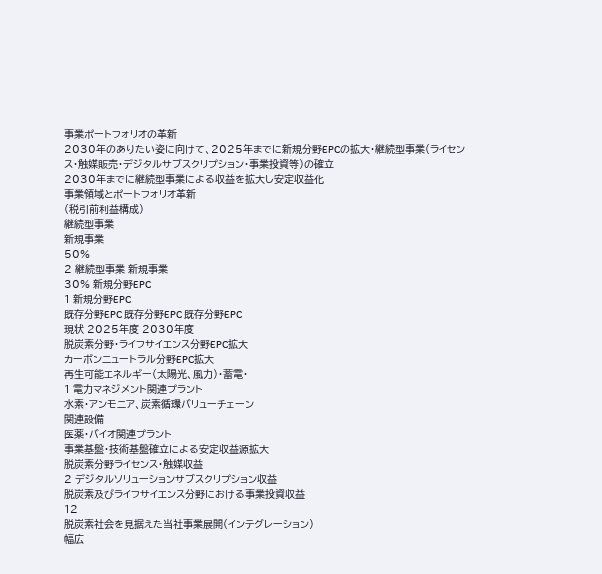事業ポートフォリオの革新
2030年のありたい姿に向けて、2025年までに新規分野EPCの拡大・継続型事業(ライセン
ス・触媒販売・デジタルサブスクリプション・事業投資等)の確立
2030年までに継続型事業による収益を拡大し安定収益化
事業領域とポートフォリオ革新
(税引前利益構成)
継続型事業
新規事業
50%
2 継続型事業 新規事業
30% 新規分野EPC
1 新規分野EPC
既存分野EPC 既存分野EPC 既存分野EPC
現状 2025年度 2030年度
脱炭素分野・ライフサイエンス分野EPC拡大
カーボンニュートラル分野EPC拡大
再生可能エネルギー(太陽光、風力)・蓄電・
1 電力マネジメント関連プラント
水素・アンモニア、炭素循環バリューチェーン
関連設備
医薬・バイオ関連プラント
事業基盤・技術基盤確立による安定収益源拡大
脱炭素分野ライセンス・触媒収益
2 デジタルソリューションサブスクリプション収益
脱炭素及びライフサイエンス分野における事業投資収益
12
脱炭素社会を見据えた当社事業展開(インテグレーション)
幅広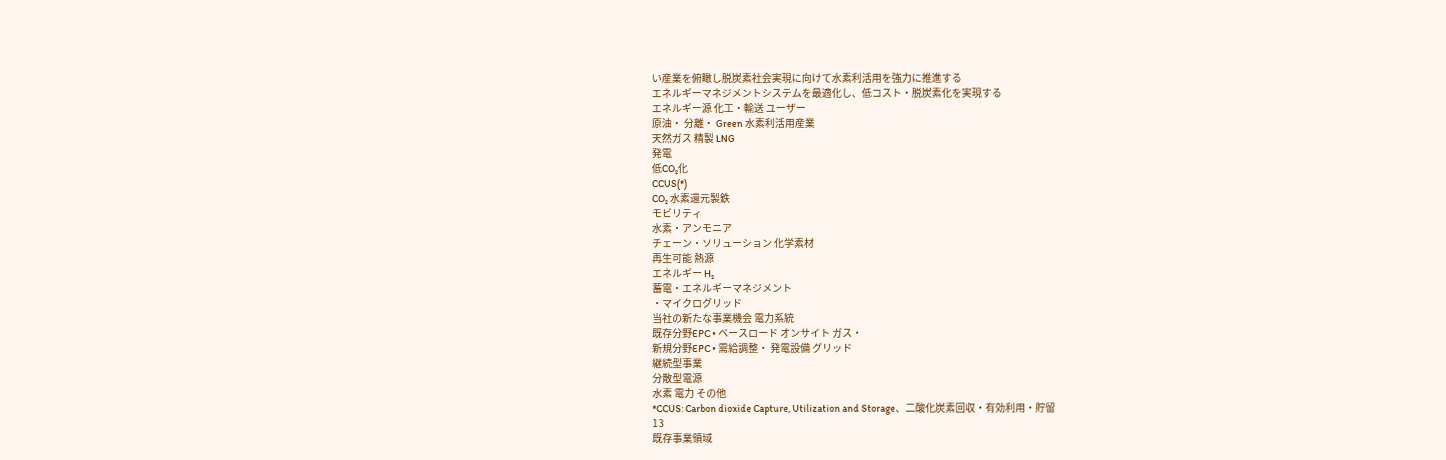い産業を俯瞰し脱炭素社会実現に向けて水素利活用を強力に推進する
エネルギーマネジメントシステムを最適化し、低コスト・脱炭素化を実現する
エネルギー源 化工・輸送 ユーザー
原油・ 分離・ Green 水素利活用産業
天然ガス 精製 LNG
発電
低CO₂化
CCUS(*)
CO₂ 水素還元製鉄
モビリティ
水素・アンモニア
チェーン・ソリューション 化学素材
再生可能 熱源
エネルギー H₂
蓄電・エネルギーマネジメント
・マイクログリッド
当社の新たな事業機会 電力系統
既存分野EPC • ベースロード オンサイト ガス・
新規分野EPC • 需給調整・ 発電設備 グリッド
継続型事業
分散型電源
水素 電力 その他
*CCUS: Carbon dioxide Capture, Utilization and Storage、二酸化炭素回収・有効利用・貯留
13
既存事業領域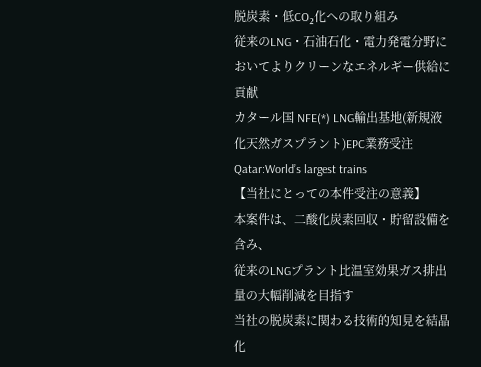脱炭素・低CO₂化への取り組み
従来のLNG・石油石化・電力発電分野においてよりクリーンなエネルギー供給に貢献
カタール国 NFE(*) LNG輸出基地(新規液化天然ガスプラント)EPC業務受注
Qatar:World’s largest trains
【当社にとっての本件受注の意義】
本案件は、二酸化炭素回収・貯留設備を含み、
従来のLNGプラント比温室効果ガス排出量の大幅削減を目指す
当社の脱炭素に関わる技術的知見を結晶化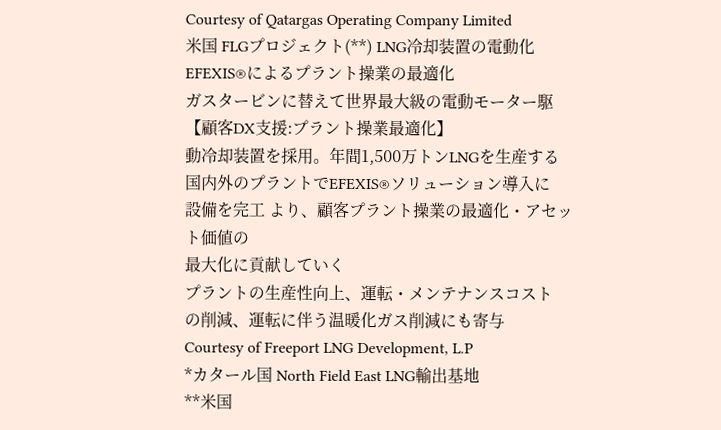Courtesy of Qatargas Operating Company Limited
米国 FLGプロジェクト(**) LNG冷却装置の電動化 EFEXIS®によるプラント操業の最適化
ガスタービンに替えて世界最大級の電動モーター駆 【顧客DX支援:プラント操業最適化】
動冷却装置を採用。年間1,500万トンLNGを生産する 国内外のプラントでEFEXIS®ソリューション導入に
設備を完工 より、顧客プラント操業の最適化・アセット価値の
最大化に貢献していく
プラントの生産性向上、運転・メンテナンスコスト
の削減、運転に伴う温暖化ガス削減にも寄与
Courtesy of Freeport LNG Development, L.P
*カタール国 North Field East LNG輸出基地
**米国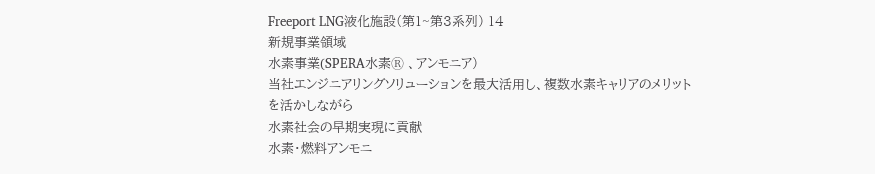Freeport LNG液化施設(第1~第3系列) 14
新規事業領域
水素事業(SPERA水素Ⓡ 、アンモニア)
当社エンジニアリングソリューションを最大活用し、複数水素キャリアのメリットを活かしながら
水素社会の早期実現に貢献
水素・燃料アンモニ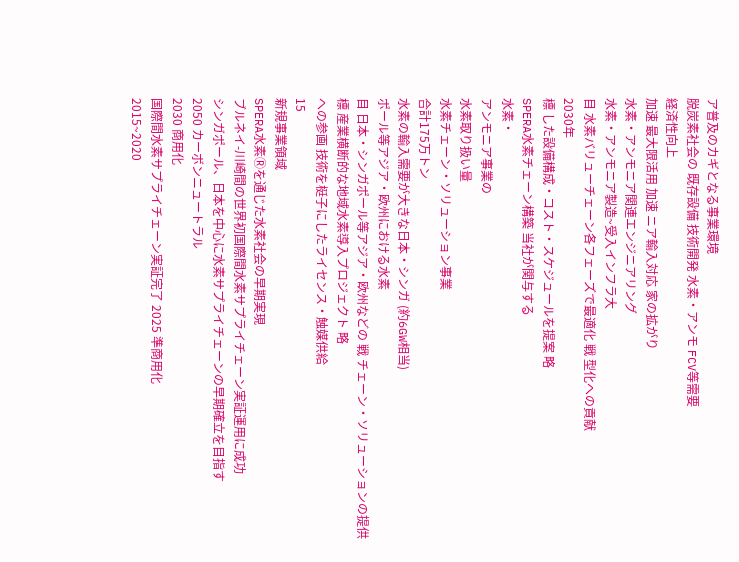ア普及のカギとなる事業環境
脱炭素社会の 既存設備 技術開発 水素・アンモ FCV等需要
経済性向上
加速 最大限活用 加速 ニア輸入対応 家の拡がり
水素・アンモニア関連エンジニアリング
水素・アンモニア製造~受入インフラ大
目 水素バリューチェーン各フェーズで最適化 戦 型化への貢献
2030年
標 した設備構成・コスト・スケジュールを提案 略
SPERA水素チェーン構築 当社が関与する
水素・
アンモニア事業の
水素取り扱い量
水素チェーン・ソリューション事業
合計175万トン
水素の輸入需要が大きな日本・シンガ (約6GW相当)
ポール等アジア・欧州における水素
目 日本・シンガポール等アジア・欧州などの 戦 チェーン・ソリューションの提供
標 産業横断的な地域水素導入プロジェクト 略
への参画 技術を梃子にしたライセンス・触媒供給
15
新規事業領域
SPERA水素Ⓡを通じた水素社会の早期実現
ブルネイ-川崎間の世界初国際間水素サプライチェーン実証運用に成功
シンガポール、日本を中心に水素サプライチェーンの早期確立を目指す
2050 カーボンニュートラル
2030 商用化
国際間水素サプライチェーン実証完了 2025 準商用化
2015~2020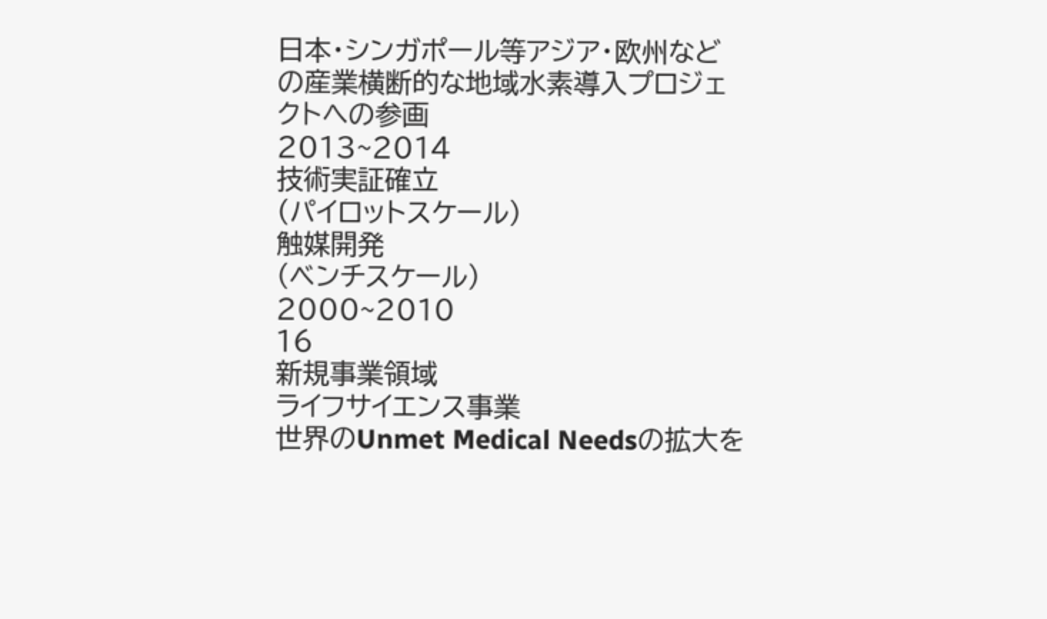日本・シンガポール等アジア・欧州など
の産業横断的な地域水素導入プロジェ
クトへの参画
2013~2014
技術実証確立
(パイロットスケール)
触媒開発
(ベンチスケール)
2000~2010
16
新規事業領域
ライフサイエンス事業
世界のUnmet Medical Needsの拡大を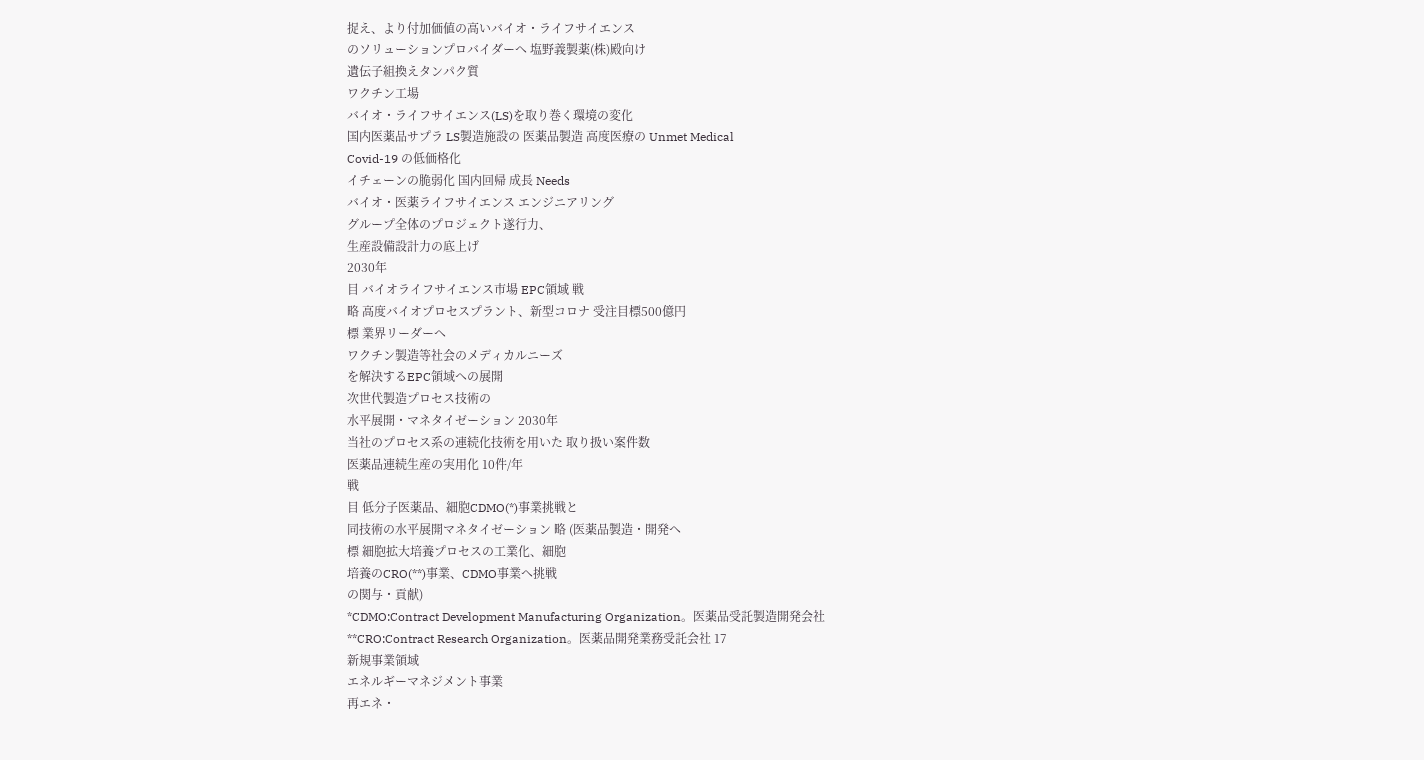捉え、より付加価値の高いバイオ・ライフサイエンス
のソリューションプロバイダーへ 塩野義製薬(株)殿向け
遺伝子組換えタンパク質
ワクチン工場
バイオ・ライフサイエンス(LS)を取り巻く環境の変化
国内医薬品サプラ LS製造施設の 医薬品製造 高度医療の Unmet Medical
Covid-19 の低価格化
イチェーンの脆弱化 国内回帰 成長 Needs
バイオ・医薬ライフサイエンス エンジニアリング
グループ全体のプロジェクト遂行力、
生産設備設計力の底上げ
2030年
目 バイオライフサイエンス市場 EPC領域 戦
略 高度バイオプロセスプラント、新型コロナ 受注目標500億円
標 業界リーダーへ
ワクチン製造等社会のメディカルニーズ
を解決するEPC領域への展開
次世代製造プロセス技術の
水平展開・マネタイゼーション 2030年
当社のプロセス系の連続化技術を用いた 取り扱い案件数
医薬品連続生産の実用化 10件/年
戦
目 低分子医薬品、細胞CDMO(*)事業挑戦と
同技術の水平展開マネタイゼーション 略 (医薬品製造・開発へ
標 細胞拡大培養プロセスの工業化、細胞
培養のCRO(**)事業、CDMO事業へ挑戦
の関与・貢献)
*CDMO:Contract Development Manufacturing Organization。医薬品受託製造開発会社
**CRO:Contract Research Organization。医薬品開発業務受託会社 17
新規事業領域
エネルギーマネジメント事業
再エネ・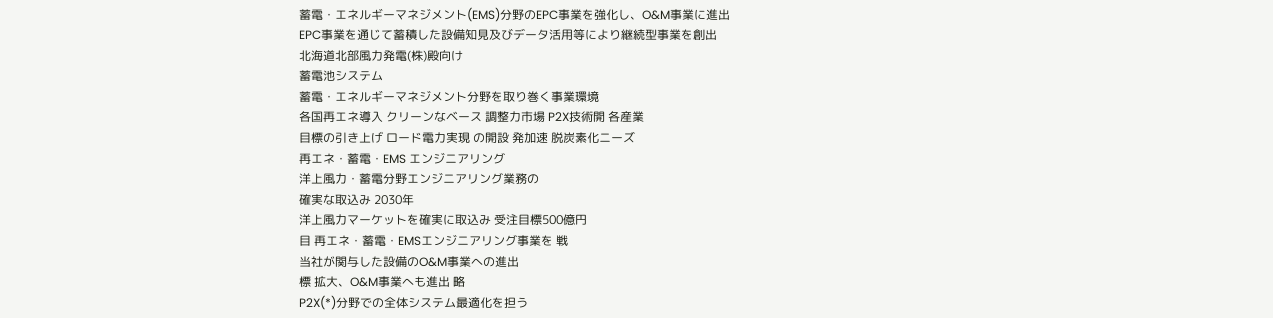蓄電・エネルギーマネジメント(EMS)分野のEPC事業を強化し、O&M事業に進出
EPC事業を通じて蓄積した設備知見及びデータ活用等により継続型事業を創出
北海道北部風力発電(株)殿向け
蓄電池システム
蓄電・エネルギーマネジメント分野を取り巻く事業環境
各国再エネ導入 クリーンなベース 調整力市場 P2X技術開 各産業
目標の引き上げ ロード電力実現 の開設 発加速 脱炭素化ニーズ
再エネ・蓄電・EMS エンジニアリング
洋上風力・蓄電分野エンジニアリング業務の
確実な取込み 2030年
洋上風力マーケットを確実に取込み 受注目標500億円
目 再エネ・蓄電・EMSエンジニアリング事業を 戦
当社が関与した設備のO&M事業への進出
標 拡大、O&M事業へも進出 略
P2X(*)分野での全体システム最適化を担う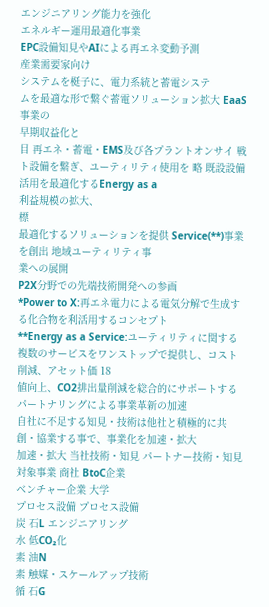エンジニアリング能力を強化
エネルギー運用最適化事業
EPC設備知見やAIによる再エネ変動予測
産業需要家向け
システムを梃子に、電力系統と蓄電システ
ムを最適な形で繋ぐ蓄電ソリューション拡大 EaaS事業の
早期収益化と
目 再エネ・蓄電・EMS及び各プラントオンサイ 戦
ト設備を繋ぎ、ユーティリティ使用を 略 既設設備活用を最適化するEnergy as a
利益規模の拡大、
標
最適化するソリューションを提供 Service(**)事業を創出 地域ユーティリティ事
業への展開
P2X分野での先端技術開発への参画
*Power to X:再エネ電力による電気分解で生成する化合物を利活用するコンセプト
**Energy as a Service:ユーティリティに関する複数のサービスをワンストップで提供し、コスト削減、アセット価 18
値向上、CO2排出量削減を総合的にサポートする
パートナリングによる事業革新の加速
自社に不足する知見・技術は他社と積極的に共創・協業する事で、事業化を加速・拡大
加速・拡大 当社技術・知見 パートナー技術・知見
対象事業 商社 BtoC企業
ベンチャー企業 大学
プロセス設備 プロセス設備
炭 石L エンジニアリング
水 低CO₂化
素 油N
素 触媒・スケールアップ技術
循 石G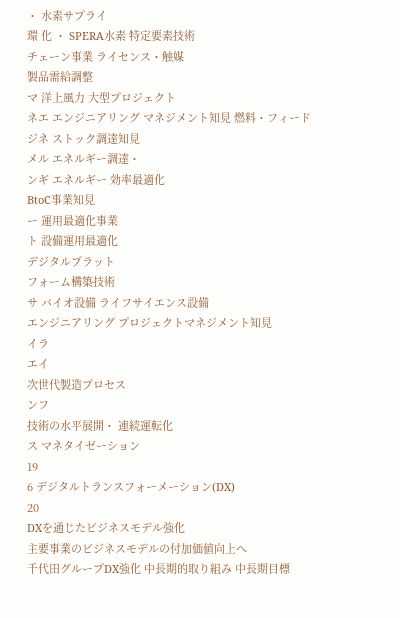・ 水素サプライ
環 化 ・ SPERA水素 特定要素技術
チェーン事業 ライセンス・触媒
製品需給調整
マ 洋上風力 大型プロジェクト
ネエ エンジニアリング マネジメント知見 燃料・フィード
ジネ ストック調達知見
メル エネルギー調達・
ンギ エネルギー 効率最適化
BtoC事業知見
ー 運用最適化事業
ト 設備運用最適化
デジタルプラット
フォーム構築技術
サ バイオ設備 ライフサイエンス設備
エンジニアリング プロジェクトマネジメント知見
イラ
エイ
次世代製造プロセス
ンフ
技術の水平展開・ 連続運転化
ス マネタイゼーション
19
6 デジタルトランスフォーメーション(DX)
20
DXを通じたビジネスモデル強化
主要事業のビジネスモデルの付加価値向上へ
千代田グループDX強化 中長期的取り組み 中長期目標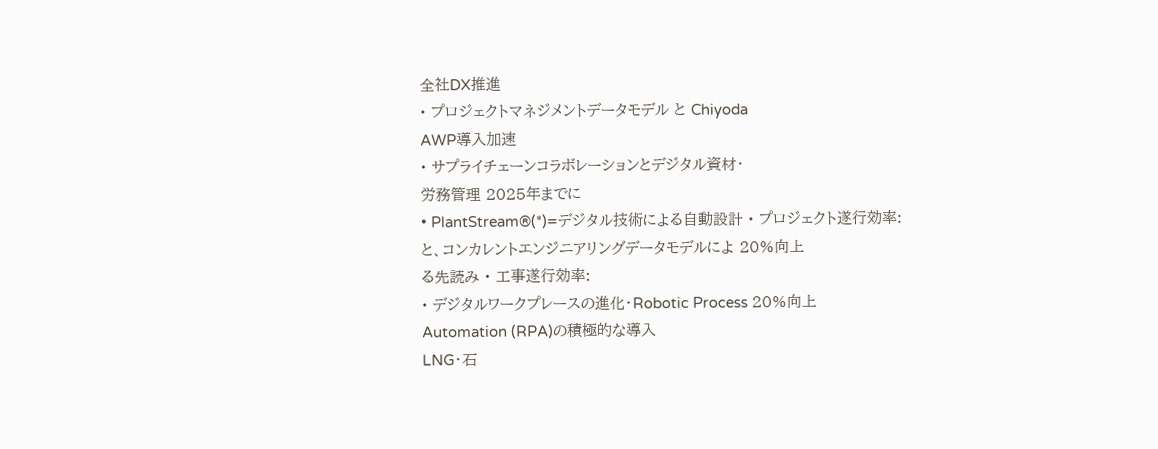全社DX推進
• プロジェクトマネジメントデータモデル と Chiyoda
AWP導入加速
• サプライチェーンコラボレーションとデジタル資材・
労務管理 2025年までに
• PlantStream®(*)=デジタル技術による自動設計 • プロジェクト遂行効率:
と、コンカレントエンジニアリングデータモデルによ 20%向上
る先読み • 工事遂行効率:
• デジタルワークプレースの進化・Robotic Process 20%向上
Automation (RPA)の積極的な導入
LNG・石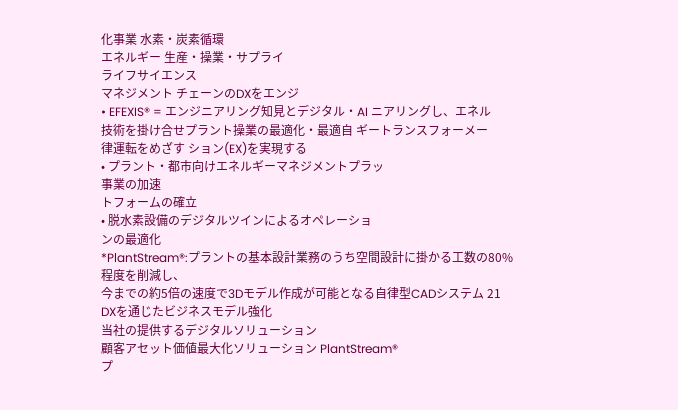化事業 水素・炭素循環
エネルギー 生産・操業・サプライ
ライフサイエンス
マネジメント チェーンのDXをエンジ
• EFEXIS® = エンジニアリング知見とデジタル・AI ニアリングし、エネル
技術を掛け合せプラント操業の最適化・最適自 ギートランスフォーメー
律運転をめざす ション(EX)を実現する
• プラント・都市向けエネルギーマネジメントプラッ
事業の加速
トフォームの確立
• 脱水素設備のデジタルツインによるオペレーショ
ンの最適化
*PlantStream®:プラントの基本設計業務のうち空間設計に掛かる工数の80%程度を削減し、
今までの約5倍の速度で3Dモデル作成が可能となる自律型CADシステム 21
DXを通じたビジネスモデル強化
当社の提供するデジタルソリューション
顧客アセット価値最大化ソリューション PlantStream®
プ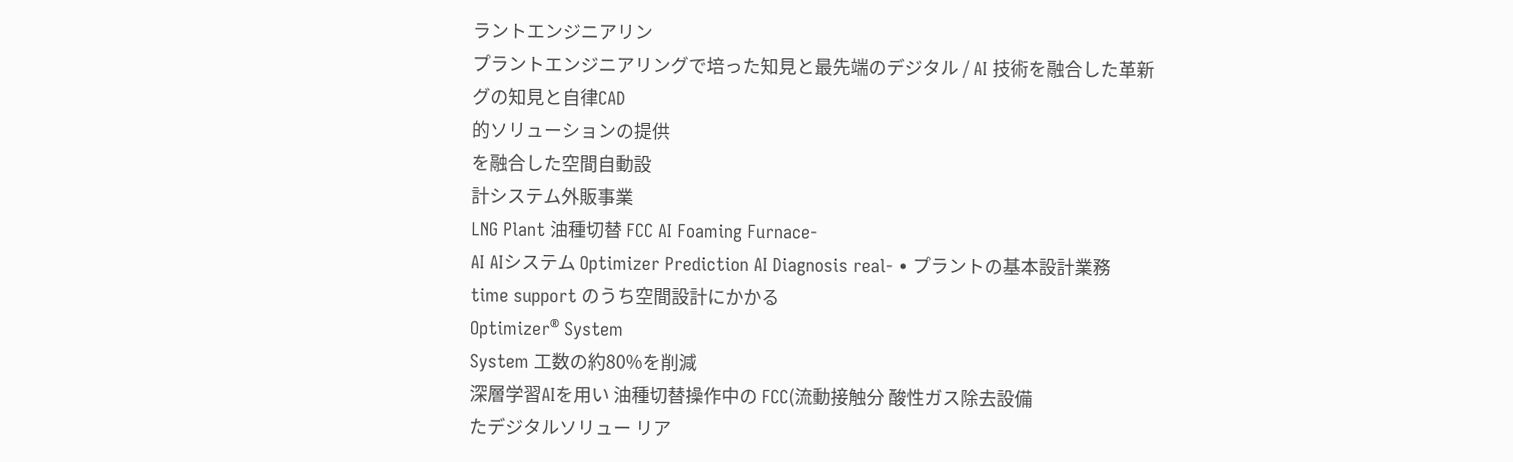ラントエンジニアリン
プラントエンジニアリングで培った知見と最先端のデジタル / AI 技術を融合した革新
グの知見と自律CAD
的ソリューションの提供
を融合した空間自動設
計システム外販事業
LNG Plant 油種切替 FCC AI Foaming Furnace-
AI AIシステム Optimizer Prediction AI Diagnosis real- • プラントの基本設計業務
time support のうち空間設計にかかる
Optimizer® System
System 工数の約80%を削減
深層学習AIを用い 油種切替操作中の FCC(流動接触分 酸性ガス除去設備
たデジタルソリュー リア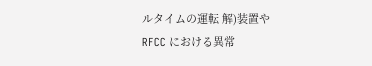ルタイムの運転 解)装置やRFCC における異常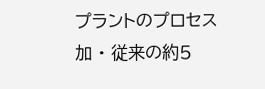プラントのプロセス加 • 従来の約5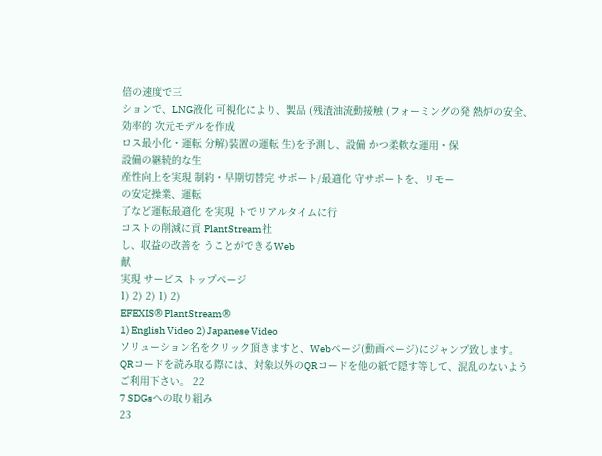倍の速度で三
ションで、LNG液化 可視化により、製品 (残渣油流動接触 (フォーミングの発 熱炉の安全、効率的 次元モデルを作成
ロス最小化・運転 分解)装置の運転 生)を予測し、設備 かつ柔軟な運用・保
設備の継続的な生
産性向上を実現 制約・早期切替完 サポート/最適化 守サポートを、リモー
の安定操業、運転
了など運転最適化 を実現 トでリアルタイムに行
コストの削減に貢 PlantStream社
し、収益の改善を うことができるWeb
献
実現 サービス トップページ
1) 2) 2) 1) 2)
EFEXIS® PlantStream®
1) English Video 2) Japanese Video
ソリューション名をクリック頂きますと、Webページ(動画ページ)にジャンプ致します。
QRコードを読み取る際には、対象以外のQRコードを他の紙で隠す等して、混乱のないようご利用下さい。 22
7 SDGsへの取り組み
23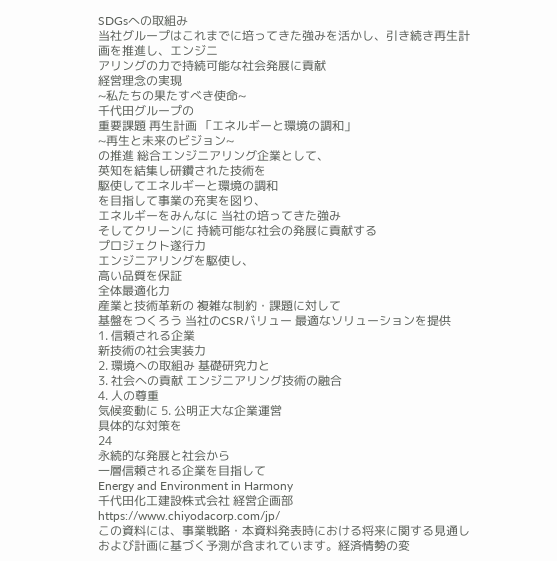SDGsへの取組み
当社グループはこれまでに培ってきた強みを活かし、引き続き再生計画を推進し、エンジニ
アリングの力で持続可能な社会発展に貢献
経営理念の実現
~私たちの果たすべき使命~
千代田グループの
重要課題 再生計画 「エネルギーと環境の調和」
~再生と未来のビジョン~
の推進 総合エンジニアリング企業として、
英知を結集し研鑽された技術を
駆使してエネルギーと環境の調和
を目指して事業の充実を図り、
エネルギーをみんなに 当社の培ってきた強み
そしてクリーンに 持続可能な社会の発展に貢献する
プロジェクト遂行力
エンジニアリングを駆使し、
高い品質を保証
全体最適化力
産業と技術革新の 複雑な制約・課題に対して
基盤をつくろう 当社のCSRバリュー 最適なソリューションを提供
1. 信頼される企業
新技術の社会実装力
2. 環境への取組み 基礎研究力と
3. 社会への貢献 エンジニアリング技術の融合
4. 人の尊重
気候変動に 5. 公明正大な企業運営
具体的な対策を
24
永続的な発展と社会から
一層信頼される企業を目指して
Energy and Environment in Harmony
千代田化工建設株式会社 経営企画部 https://www.chiyodacorp.com/jp/
この資料には、事業戦略・本資料発表時における将来に関する見通しおよび計画に基づく予測が含まれています。経済情勢の変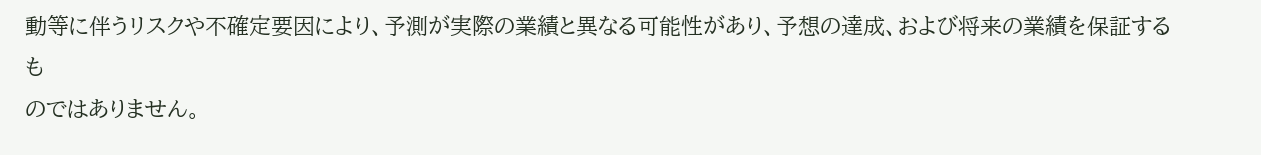動等に伴うリスクや不確定要因により、予測が実際の業績と異なる可能性があり、予想の達成、および将来の業績を保証するも
のではありません。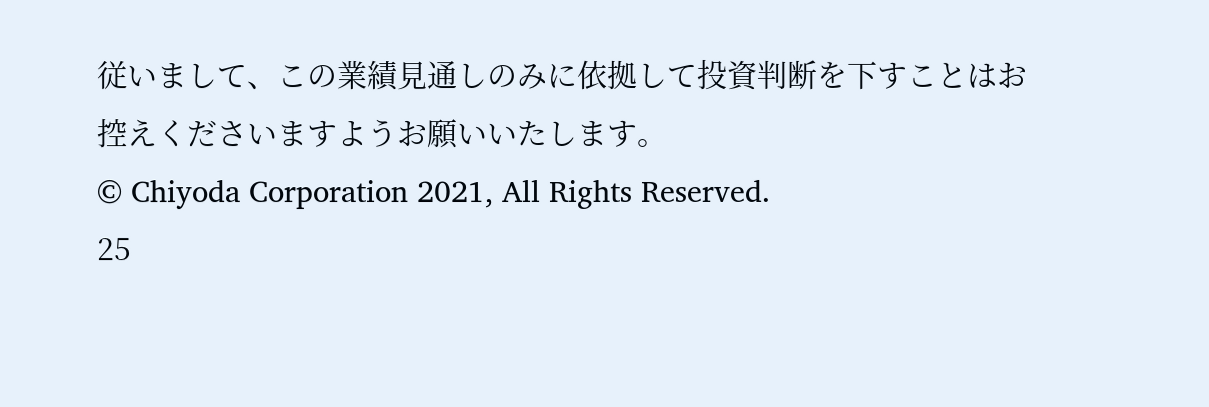従いまして、この業績見通しのみに依拠して投資判断を下すことはお控えくださいますようお願いいたします。
© Chiyoda Corporation 2021, All Rights Reserved.
25